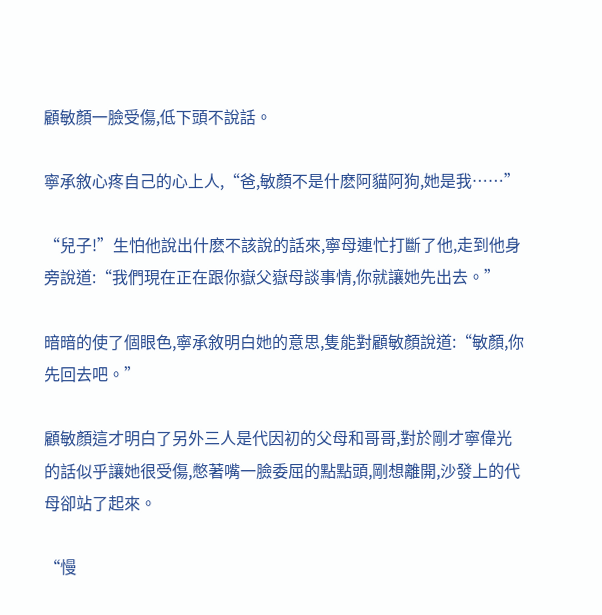顧敏顏一臉受傷,低下頭不說話。

寧承敘心疼自己的心上人,“爸,敏顏不是什麽阿貓阿狗,她是我……”

“兒子!”生怕他說出什麽不該說的話來,寧母連忙打斷了他,走到他身旁說道:“我們現在正在跟你嶽父嶽母談事情,你就讓她先出去。”

暗暗的使了個眼色,寧承敘明白她的意思,隻能對顧敏顏說道:“敏顏,你先回去吧。”

顧敏顏這才明白了另外三人是代因初的父母和哥哥,對於剛才寧偉光的話似乎讓她很受傷,憋著嘴一臉委屈的點點頭,剛想離開,沙發上的代母卻站了起來。

“慢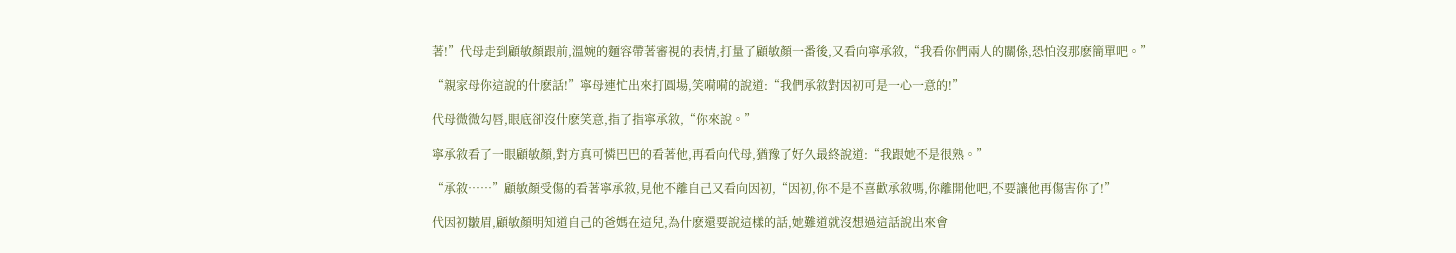著!”代母走到顧敏顏跟前,溫婉的麵容帶著審視的表情,打量了顧敏顏一番後,又看向寧承敘,“我看你們兩人的關係,恐怕沒那麽簡單吧。”

“親家母你這說的什麽話!”寧母連忙出來打圓場,笑嗬嗬的說道:“我們承敘對因初可是一心一意的!”

代母微微勾唇,眼底卻沒什麽笑意,指了指寧承敘,“你來說。”

寧承敘看了一眼顧敏顏,對方真可憐巴巴的看著他,再看向代母,猶豫了好久最終說道:“我跟她不是很熟。”

“承敘……”顧敏顏受傷的看著寧承敘,見他不離自己又看向因初,“因初,你不是不喜歡承敘嗎,你離開他吧,不要讓他再傷害你了!”

代因初皺眉,顧敏顏明知道自己的爸媽在這兒,為什麽還要說這樣的話,她難道就沒想過這話說出來會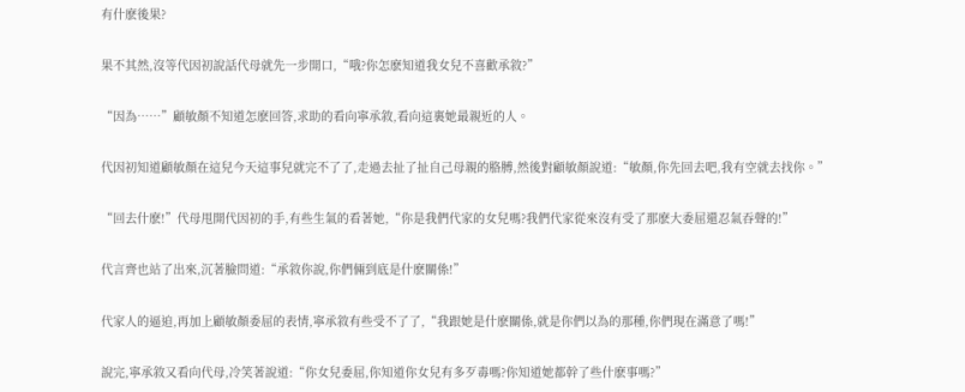有什麽後果?

果不其然,沒等代因初說話代母就先一步開口,“哦?你怎麽知道我女兒不喜歡承敘?”

“因為……”顧敏顏不知道怎麽回答,求助的看向寧承敘,看向這裏她最親近的人。

代因初知道顧敏顏在這兒今天這事兒就完不了了,走過去扯了扯自己母親的胳膊,然後對顧敏顏說道:“敏顏,你先回去吧,我有空就去找你。”

“回去什麽!”代母甩開代因初的手,有些生氣的看著她,“你是我們代家的女兒嗎?我們代家從來沒有受了那麽大委屈還忍氣吞聲的!”

代言齊也站了出來,沉著臉問道:“承敘你說,你們倆到底是什麽關係!”

代家人的逼迫,再加上顧敏顏委屈的表情,寧承敘有些受不了了,“我跟她是什麽關係,就是你們以為的那種,你們現在滿意了嗎!”

說完,寧承敘又看向代母,冷笑著說道:“你女兒委屈,你知道你女兒有多歹毒嗎?你知道她都幹了些什麽事嗎?”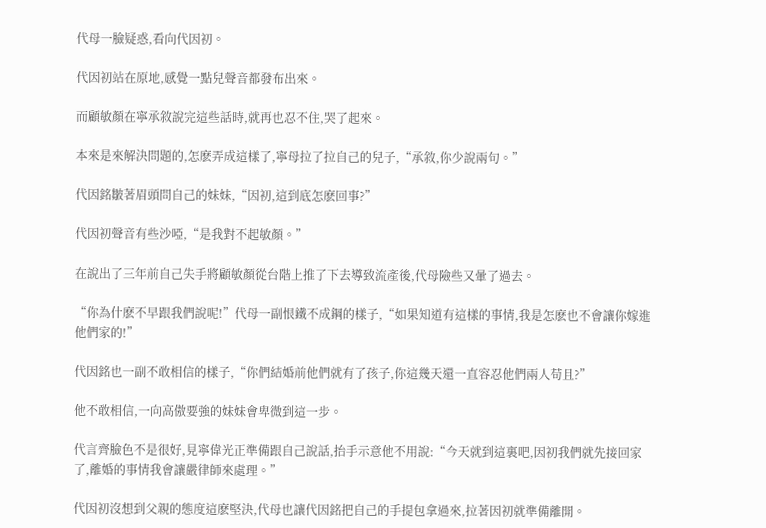代母一臉疑惑,看向代因初。

代因初站在原地,感覺一點兒聲音都發布出來。

而顧敏顏在寧承敘說完這些話時,就再也忍不住,哭了起來。

本來是來解決問題的,怎麽弄成這樣了,寧母拉了拉自己的兒子,“承敘,你少說兩句。”

代因銘皺著眉頭問自己的妹妹,“因初,這到底怎麽回事?”

代因初聲音有些沙啞,“是我對不起敏顏。”

在說出了三年前自己失手將顧敏顏從台階上推了下去導致流產後,代母險些又暈了過去。

“你為什麽不早跟我們說呢!”代母一副恨鐵不成鋼的樣子,“如果知道有這樣的事情,我是怎麽也不會讓你嫁進他們家的!”

代因銘也一副不敢相信的樣子,“你們結婚前他們就有了孩子,你這幾天還一直容忍他們兩人苟且?”

他不敢相信,一向高傲要強的妹妹會卑微到這一步。

代言齊臉色不是很好,見寧偉光正準備跟自己說話,抬手示意他不用說:“今天就到這裏吧,因初我們就先接回家了,離婚的事情我會讓嚴律師來處理。”

代因初沒想到父親的態度這麽堅決,代母也讓代因銘把自己的手提包拿過來,拉著因初就準備離開。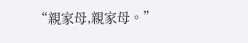“親家母,親家母。”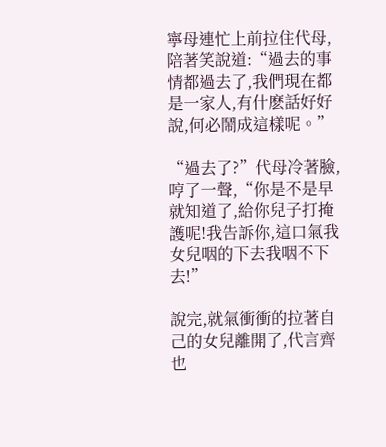寧母連忙上前拉住代母,陪著笑說道:“過去的事情都過去了,我們現在都是一家人,有什麽話好好說,何必鬧成這樣呢。”

“過去了?”代母冷著臉,哼了一聲,“你是不是早就知道了,給你兒子打掩護呢!我告訴你,這口氣我女兒咽的下去我咽不下去!”

說完,就氣衝衝的拉著自己的女兒離開了,代言齊也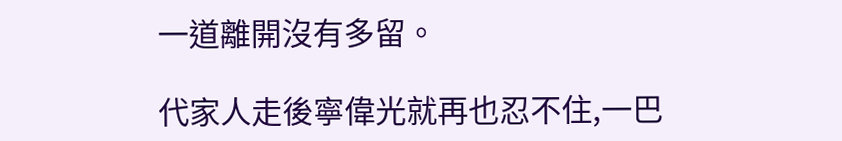一道離開沒有多留。

代家人走後寧偉光就再也忍不住,一巴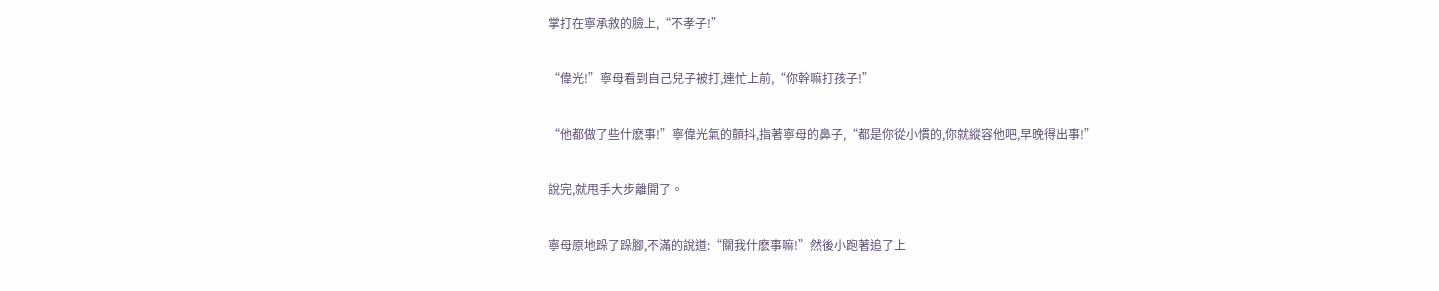掌打在寧承敘的臉上,“不孝子!”

“偉光!”寧母看到自己兒子被打,連忙上前,“你幹嘛打孩子!”

“他都做了些什麽事!”寧偉光氣的顫抖,指著寧母的鼻子,“都是你從小慣的,你就縱容他吧,早晚得出事!”

說完,就甩手大步離開了。

寧母原地跺了跺腳,不滿的說道:“關我什麽事嘛!”然後小跑著追了上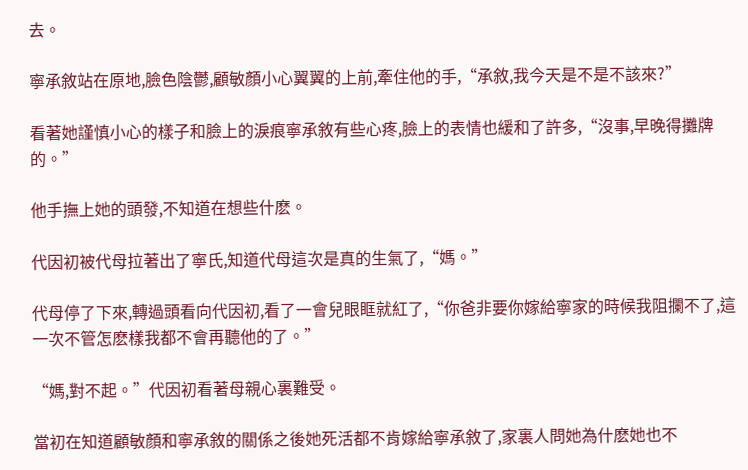去。

寧承敘站在原地,臉色陰鬱,顧敏顏小心翼翼的上前,牽住他的手,“承敘,我今天是不是不該來?”

看著她謹慎小心的樣子和臉上的淚痕寧承敘有些心疼,臉上的表情也緩和了許多,“沒事,早晚得攤牌的。”

他手撫上她的頭發,不知道在想些什麽。

代因初被代母拉著出了寧氏,知道代母這次是真的生氣了,“媽。”

代母停了下來,轉過頭看向代因初,看了一會兒眼眶就紅了,“你爸非要你嫁給寧家的時候我阻攔不了,這一次不管怎麽樣我都不會再聽他的了。”

“媽,對不起。”代因初看著母親心裏難受。

當初在知道顧敏顏和寧承敘的關係之後她死活都不肯嫁給寧承敘了,家裏人問她為什麽她也不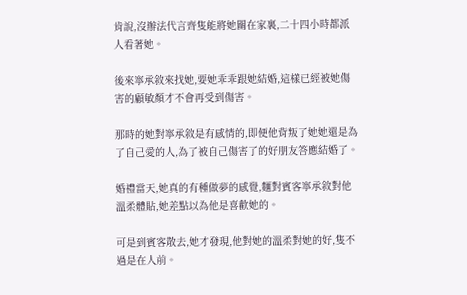肯說,沒辦法代言齊隻能將她關在家裏,二十四小時都派人看著她。

後來寧承敘來找她,要她乖乖跟她結婚,這樣已經被她傷害的顧敏顏才不會再受到傷害。

那時的她對寧承敘是有感情的,即便他背叛了她她還是為了自己愛的人,為了被自己傷害了的好朋友答應結婚了。

婚禮當天,她真的有種做夢的感覺,麵對賓客寧承敘對他溫柔體貼,她差點以為他是喜歡她的。

可是到賓客散去,她才發現,他對她的溫柔對她的好,隻不過是在人前。